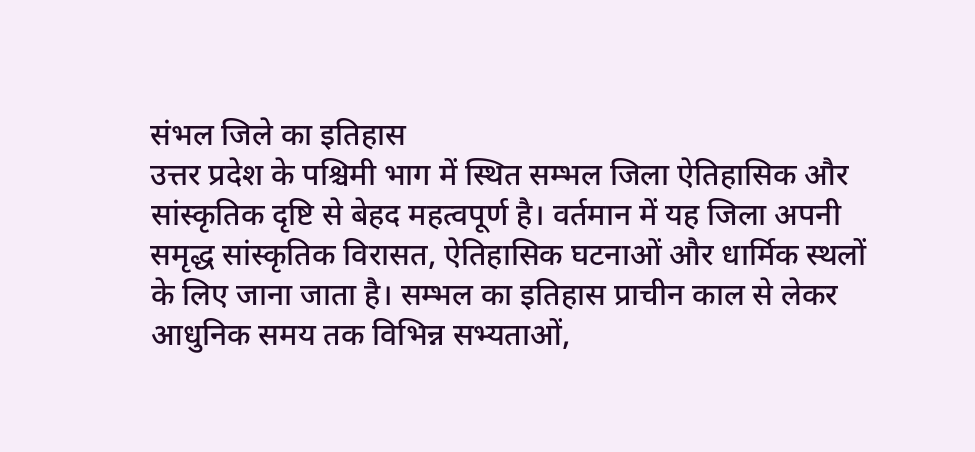संभल जिले का इतिहास
उत्तर प्रदेश के पश्चिमी भाग में स्थित सम्भल जिला ऐतिहासिक और सांस्कृतिक दृष्टि से बेहद महत्वपूर्ण है। वर्तमान में यह जिला अपनी समृद्ध सांस्कृतिक विरासत, ऐतिहासिक घटनाओं और धार्मिक स्थलों के लिए जाना जाता है। सम्भल का इतिहास प्राचीन काल से लेकर आधुनिक समय तक विभिन्न सभ्यताओं,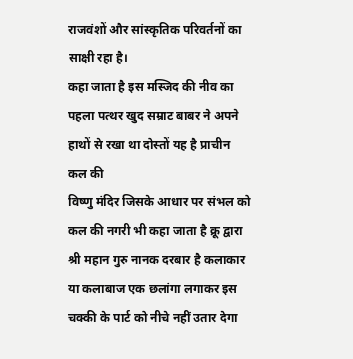राजवंशों और सांस्कृतिक परिवर्तनों का साक्षी रहा है।
कहा जाता है इस मस्जिद की नीव का पहला पत्थर खुद सम्राट बाबर ने अपने हाथों से रखा था दोस्तों यह है प्राचीन कल की
विष्णु मंदिर जिसके आधार पर संभल को कल की नगरी भी कहा जाता है क्रू द्वारा श्री महान गुरु नानक दरबार है कलाकार या कलाबाज एक छलांगा लगाकर इस चक्की के पार्ट को नीचे नहीं उतार देगा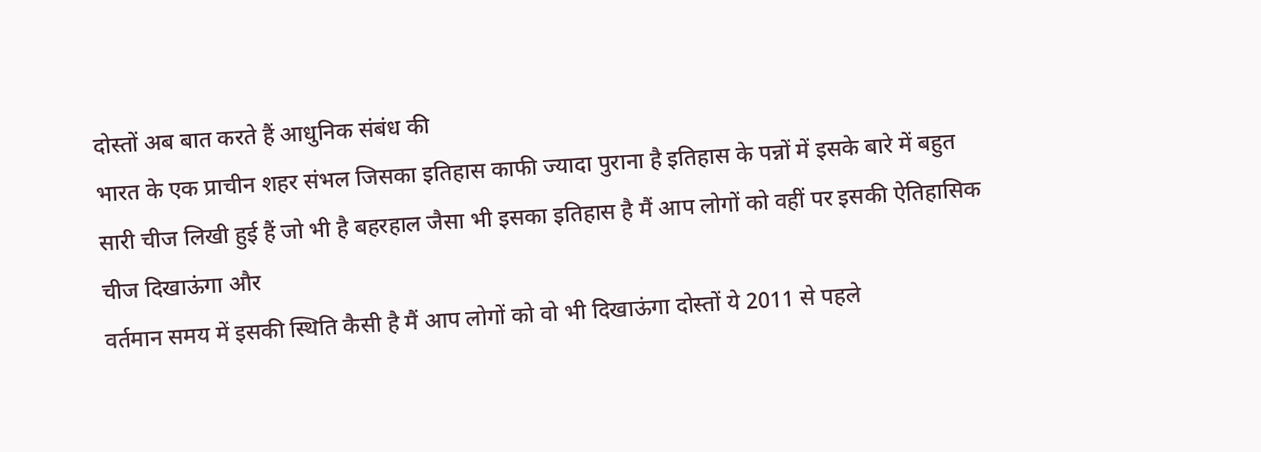दोस्तों अब बात करते हैं आधुनिक संबंध की
भारत के एक प्राचीन शहर संभल जिसका इतिहास काफी ज्यादा पुराना है इतिहास के पन्नों में इसके बारे में बहुत सारी चीज लिखी हुई हैं जो भी है बहरहाल जैसा भी इसका इतिहास है मैं आप लोगों को वहीं पर इसकी ऐतिहासिक चीज दिखाऊंगा और
वर्तमान समय में इसकी स्थिति कैसी है मैं आप लोगों को वो भी दिखाऊंगा दोस्तों ये 2011 से पहले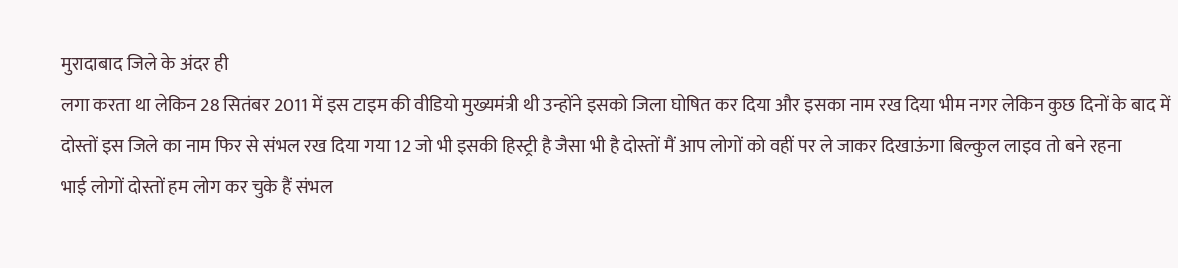मुरादाबाद जिले के अंदर ही
लगा करता था लेकिन 28 सितंबर 2011 में इस टाइम की वीडियो मुख्यमंत्री थी उन्होंने इसको जिला घोषित कर दिया और इसका नाम रख दिया भीम नगर लेकिन कुछ दिनों के बाद में दोस्तों इस जिले का नाम फिर से संभल रख दिया गया 12 जो भी इसकी हिस्ट्री है जैसा भी है दोस्तों मैं आप लोगों को वहीं पर ले जाकर दिखाऊंगा बिल्कुल लाइव तो बने रहना
भाई लोगों दोस्तों हम लोग कर चुके हैं संभल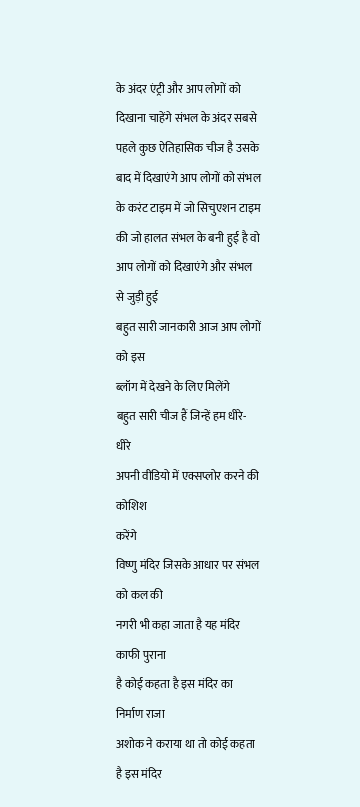के अंदर एंट्री और आप लोगों को दिखाना चाहेंगे संभल के अंदर सबसे पहले कुछ ऐतिहासिक चीज है उसके बाद में दिखाएंगे आप लोगों को संभल के करंट टाइम में जो सिचुएशन टाइम की जो हालत संभल के बनी हुई है वो आप लोगों को दिखाएंगे और संभल से जुड़ी हुई
बहुत सारी जानकारी आज आप लोगों को इस
ब्लॉग में देखने के लिए मिलेंगे
बहुत सारी चीज हैं जिन्हें हम धीरे-धीरे
अपनी वीडियो में एक्सप्लोर करने की कोशिश
करेंगे
विष्णु मंदिर जिसके आधार पर संभल को कल की
नगरी भी कहा जाता है यह मंदिर काफी पुराना
है कोई कहता है इस मंदिर का निर्माण राजा
अशोक ने कराया था तो कोई कहता है इस मंदिर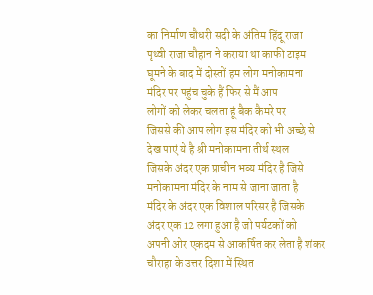का निर्माण चौधरी सदी के अंतिम हिंदू राजा
पृथ्वी राजा चौहान ने कराया था काफी टाइम
घूमने के बाद में दोस्तों हम लोग मनोकामना
मंदिर पर पहुंच चुके हैं फिर से मैं आप
लोगों को लेकर चलता हूं बैक कैमरे पर
जिससे की आप लोग इस मंदिर को भी अच्छे से
देख पाएं ये है श्री मनोकामना तीर्थ स्थल
जिसके अंदर एक प्राचीन भव्य मंदिर है जिसे
मनोकामना मंदिर के नाम से जाना जाता है
मंदिर के अंदर एक विशाल परिसर है जिसके
अंदर एक 12 लगा हुआ है जो पर्यटकों को
अपनी ओर एकदम से आकर्षित कर लेता है शंकर
चौराहा के उत्तर दिशा में स्थित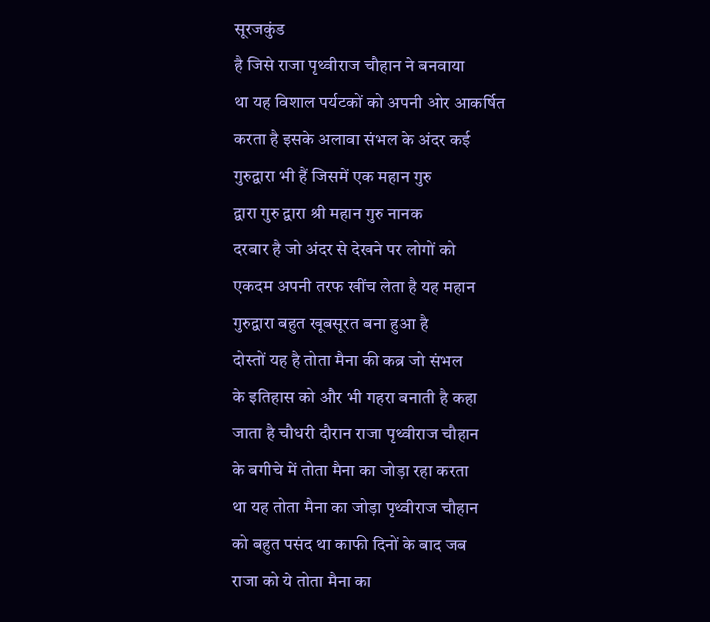सूरजकुंड
है जिसे राजा पृथ्वीराज चौहान ने बनवाया
था यह विशाल पर्यटकों को अपनी ओर आकर्षित
करता है इसके अलावा संभल के अंदर कई
गुरुद्वारा भी हैं जिसमें एक महान गुरु
द्वारा गुरु द्वारा श्री महान गुरु नानक
दरबार है जो अंदर से देखने पर लोगों को
एकदम अपनी तरफ खींच लेता है यह महान
गुरुद्वारा बहुत खूबसूरत बना हुआ है
दोस्तों यह है तोता मैना की कब्र जो संभल
के इतिहास को और भी गहरा बनाती है कहा
जाता है चौधरी दौरान राजा पृथ्वीराज चौहान
के बगीचे में तोता मैना का जोड़ा रहा करता
था यह तोता मैना का जोड़ा पृथ्वीराज चौहान
को बहुत पसंद था काफी दिनों के बाद जब
राजा को ये तोता मैना का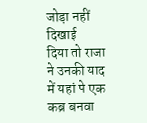जोड़ा नहीं दिखाई
दिया तो राजा ने उनकी याद में यहां पे एक
कब्र बनवा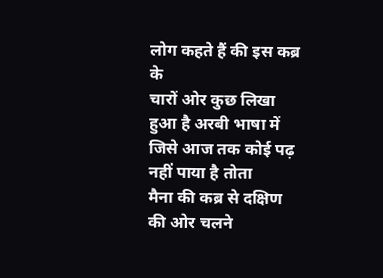लोग कहते हैं की इस कब्र के
चारों ओर कुछ लिखा हुआ है अरबी भाषा में
जिसे आज तक कोई पढ़ नहीं पाया है तोता
मैना की कब्र से दक्षिण की ओर चलने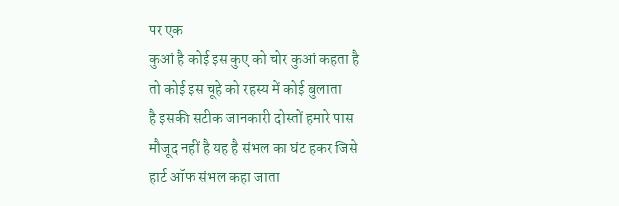पर एक
कुआं है कोई इस कुए को चोर कुआं कहता है
तो कोई इस चूहे को रहस्य में कोई बुलाता
है इसकी सटीक जानकारी दोस्तों हमारे पास
मौजूद नहीं है यह है संभल का घंट हकर जिसे
हार्ट ऑफ संभल कहा जाता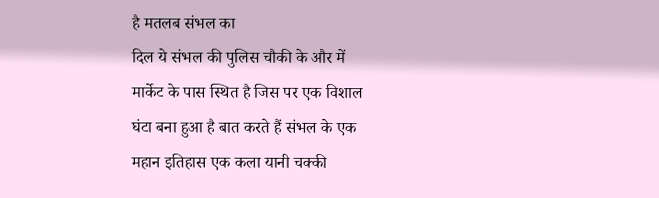है मतलब संभल का
दिल ये संभल की पुलिस चौकी के और में
मार्केट के पास स्थित है जिस पर एक विशाल
घंटा बना हुआ है बात करते हैं संभल के एक
महान इतिहास एक कला यानी चक्की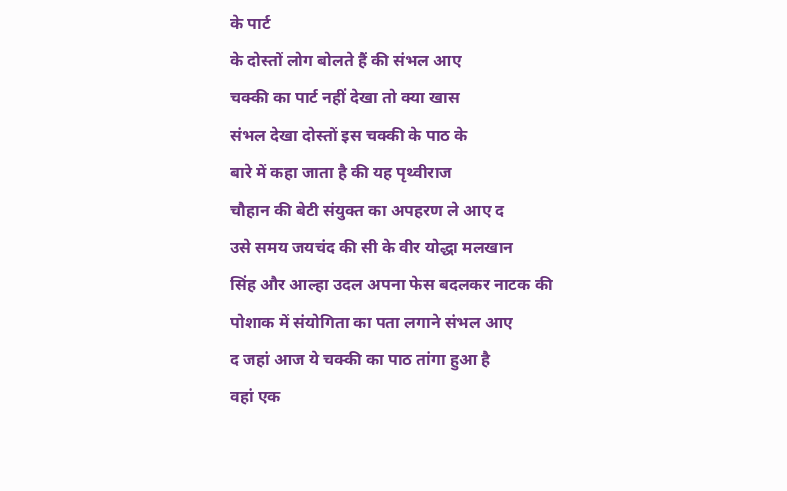के पार्ट
के दोस्तों लोग बोलते हैं की संभल आए
चक्की का पार्ट नहीं देखा तो क्या खास
संभल देखा दोस्तों इस चक्की के पाठ के
बारे में कहा जाता है की यह पृथ्वीराज
चौहान की बेटी संयुक्त का अपहरण ले आए द
उसे समय जयचंद की सी के वीर योद्धा मलखान
सिंह और आल्हा उदल अपना फेस बदलकर नाटक की
पोशाक में संयोगिता का पता लगाने संभल आए
द जहां आज ये चक्की का पाठ तांगा हुआ है
वहां एक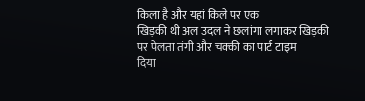किला है और यहां किले पर एक
खिड़की थी अल उदल ने छलांगा लगाकर खिड़की
पर पेलता तंगी और चक्की का पार्ट टाइम
दिया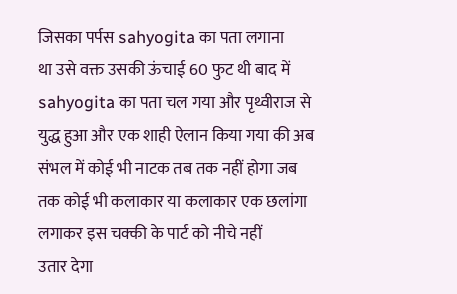जिसका पर्पस sahyogita का पता लगाना
था उसे वक्त उसकी ऊंचाई 60 फुट थी बाद में
sahyogita का पता चल गया और पृथ्वीराज से
युद्ध हुआ और एक शाही ऐलान किया गया की अब
संभल में कोई भी नाटक तब तक नहीं होगा जब
तक कोई भी कलाकार या कलाकार एक छलांगा
लगाकर इस चक्की के पार्ट को नीचे नहीं
उतार देगा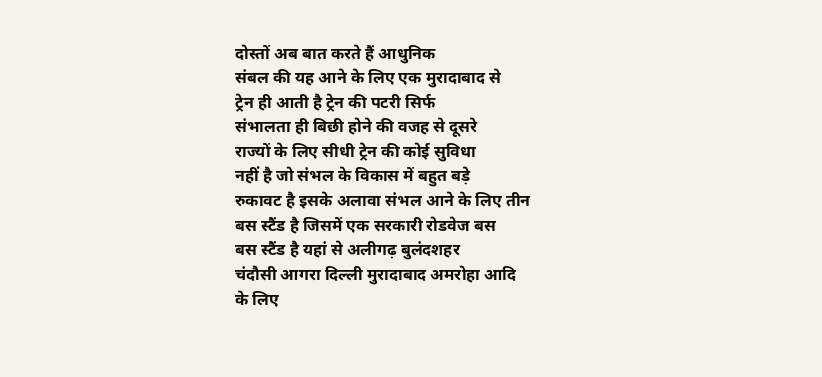दोस्तों अब बात करते हैं आधुनिक
संबल की यह आने के लिए एक मुरादाबाद से
ट्रेन ही आती है ट्रेन की पटरी सिर्फ
संभालता ही बिछी होने की वजह से दूसरे
राज्यों के लिए सीधी ट्रेन की कोई सुविधा
नहीं है जो संभल के विकास में बहुत बड़े
रुकावट है इसके अलावा संभल आने के लिए तीन
बस स्टैंड है जिसमें एक सरकारी रोडवेज बस
बस स्टैंड है यहां से अलीगढ़ बुलंदशहर
चंदौसी आगरा दिल्ली मुरादाबाद अमरोहा आदि
के लिए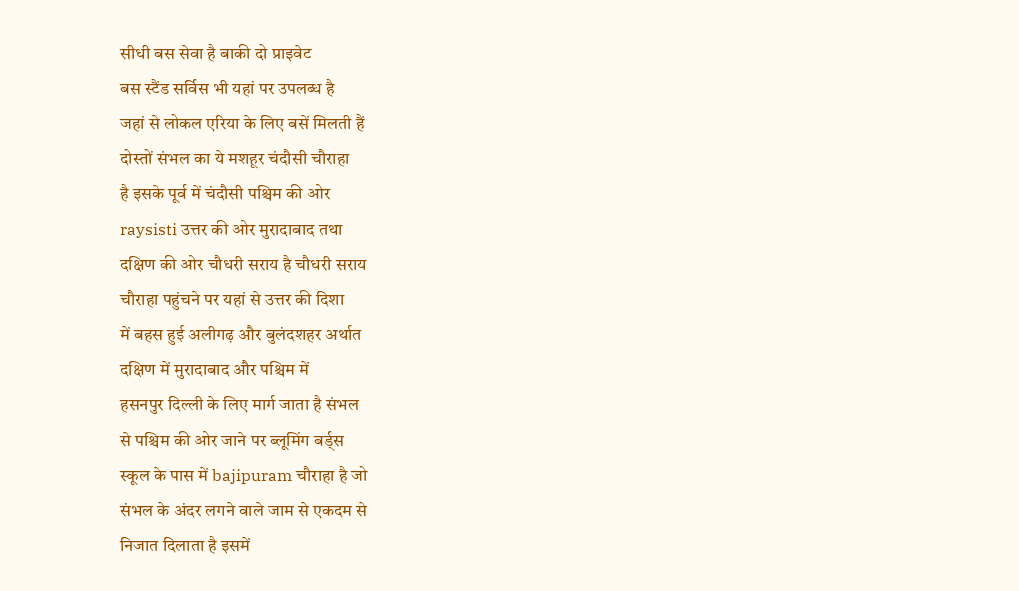सीधी बस सेवा है बाकी दो प्राइवेट
बस स्टैंड सर्विस भी यहां पर उपलब्ध है
जहां से लोकल एरिया के लिए बसें मिलती हैं
दोस्तों संभल का ये मशहूर चंदौसी चौराहा
है इसके पूर्व में चंदौसी पश्चिम की ओर
raysisti उत्तर की ओर मुरादाबाद तथा
दक्षिण की ओर चौधरी सराय है चौधरी सराय
चौराहा पहुंचने पर यहां से उत्तर की दिशा
में बहस हुई अलीगढ़ और बुलंदशहर अर्थात
दक्षिण में मुरादाबाद और पश्चिम में
हसनपुर दिल्ली के लिए मार्ग जाता है संभल
से पश्चिम की ओर जाने पर ब्लूमिंग बर्ड्स
स्कूल के पास में bajipuram चौराहा है जो
संभल के अंदर लगने वाले जाम से एकदम से
निजात दिलाता है इसमें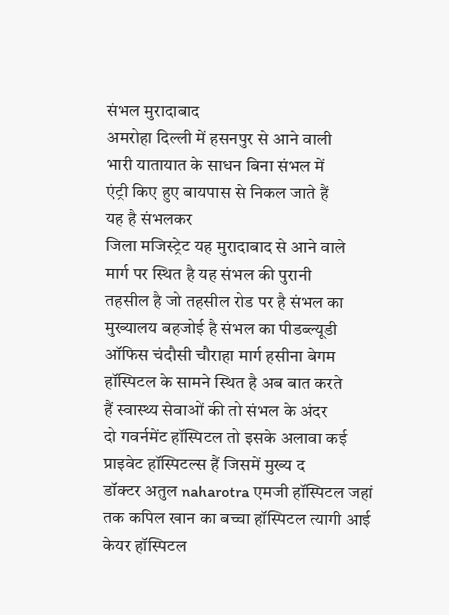संभल मुरादाबाद
अमरोहा दिल्ली में हसनपुर से आने वाली
भारी यातायात के साधन बिना संभल में
एंट्री किए हुए बायपास से निकल जाते हैं
यह है संभलकर
जिला मजिस्ट्रेट यह मुरादाबाद से आने वाले
मार्ग पर स्थित है यह संभल की पुरानी
तहसील है जो तहसील रोड पर है संभल का
मुख्यालय बहजोई है संभल का पीडब्ल्यूडी
ऑफिस चंदौसी चौराहा मार्ग हसीना बेगम
हॉस्पिटल के सामने स्थित है अब बात करते
हैं स्वास्थ्य सेवाओं की तो संभल के अंदर
दो गवर्नमेंट हॉस्पिटल तो इसके अलावा कई
प्राइवेट हॉस्पिटल्स हैं जिसमें मुख्य द
डॉक्टर अतुल naharotra एमजी हॉस्पिटल जहां
तक कपिल खान का बच्चा हॉस्पिटल त्यागी आई
केयर हॉस्पिटल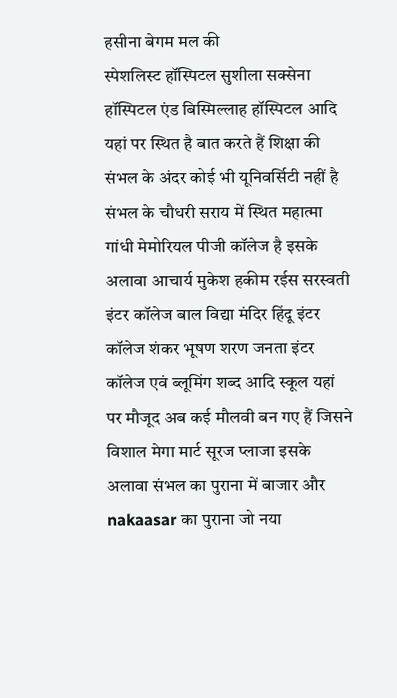हसीना बेगम मल की
स्पेशलिस्ट हॉस्पिटल सुशीला सक्सेना
हॉस्पिटल एंड बिस्मिल्लाह हॉस्पिटल आदि यहां पर स्थित है बात करते हैं शिक्षा की संभल के अंदर कोई भी यूनिवर्सिटी नहीं है संभल के चौधरी सराय में स्थित महात्मा गांधी मेमोरियल पीजी कॉलेज है इसके अलावा आचार्य मुकेश हकीम रईस सरस्वती इंटर कॉलेज बाल विद्या मंदिर हिंदू इंटर कॉलेज शंकर भूषण शरण जनता इंटर कॉलेज एवं ब्लूमिंग शब्द आदि स्कूल यहां पर मौजूद अब कई मौलवी बन गए हैं जिसने विशाल मेगा मार्ट सूरज प्लाजा इसके अलावा संभल का पुराना में बाजार और nakaasar का पुराना जो नया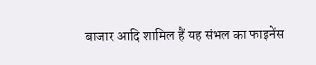बाजार आदि शामिल हैं यह संभल का फाइनेंस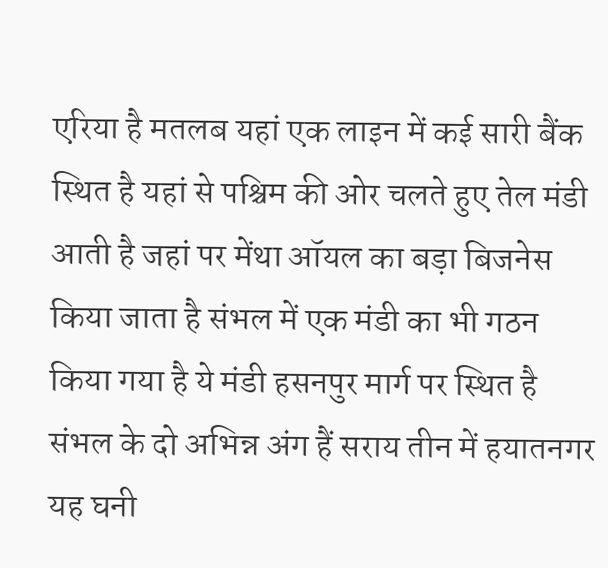एरिया है मतलब यहां एक लाइन में कई सारी बैंक स्थित है यहां से पश्चिम की ओर चलते हुए तेल मंडी आती है जहां पर मेंथा ऑयल का बड़ा बिजनेस किया जाता है संभल में एक मंडी का भी गठन किया गया है ये मंडी हसनपुर मार्ग पर स्थित है संभल के दो अभिन्न अंग हैं सराय तीन में हयातनगर यह घनी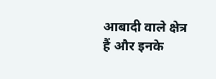आबादी वाले क्षेत्र हैं और इनके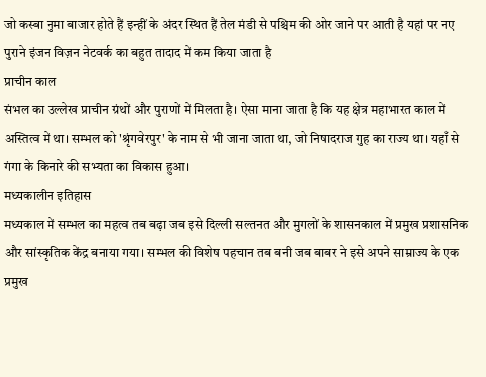जो कस्बा नुमा बाजार होते हैं इन्हीं के अंदर स्थित हैं तेल मंडी से पश्चिम की ओर जाने पर आती है यहां पर नए पुराने इंजन विज़न नेटवर्क का बहुत तादाद में कम किया जाता है
प्राचीन काल
संभल का उल्लेख प्राचीन ग्रंथों और पुराणों में मिलता है। ऐसा माना जाता है कि यह क्षेत्र महाभारत काल में अस्तित्व में था। सम्भल को 'श्रृंगवेरपुर' के नाम से भी जाना जाता था, जो निषादराज गुह का राज्य था। यहाँ से गंगा के किनारे की सभ्यता का विकास हुआ।
मध्यकालीन इतिहास
मध्यकाल में सम्भल का महत्व तब बढ़ा जब इसे दिल्ली सल्तनत और मुगलों के शासनकाल में प्रमुख प्रशासनिक और सांस्कृतिक केंद्र बनाया गया। सम्भल की विशेष पहचान तब बनी जब बाबर ने इसे अपने साम्राज्य के एक प्रमुख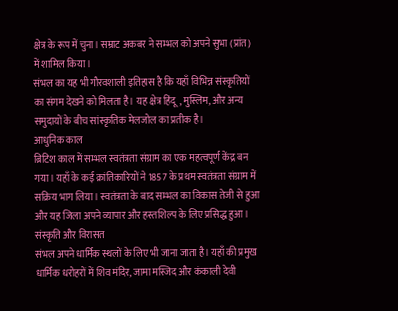क्षेत्र के रूप में चुना। सम्राट अकबर ने सम्भल को अपने सुभा (प्रांत) में शामिल किया।
संभल का यह भी गौरवशाली इतिहास है कि यहाँ विभिन्न संस्कृतियों का संगम देखने को मिलता है। यह क्षेत्र हिंदू, मुस्लिम, और अन्य समुदायों के बीच सांस्कृतिक मेलजोल का प्रतीक है।
आधुनिक काल
ब्रिटिश काल में सम्भल स्वतंत्रता संग्राम का एक महत्वपूर्ण केंद्र बन गया। यहाँ के कई क्रांतिकारियों ने 1857 के प्रथम स्वतंत्रता संग्राम में सक्रिय भाग लिया। स्वतंत्रता के बाद सम्भल का विकास तेजी से हुआ और यह जिला अपने व्यापार और हस्तशिल्प के लिए प्रसिद्ध हुआ।
संस्कृति और विरासत
संभल अपने धार्मिक स्थलों के लिए भी जाना जाता है। यहाँ की प्रमुख धार्मिक धरोहरों में शिव मंदिर, जामा मस्जिद और कंकाली देवी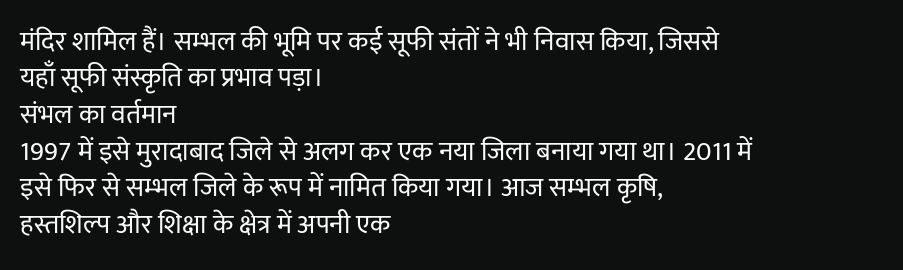मंदिर शामिल हैं। सम्भल की भूमि पर कई सूफी संतों ने भी निवास किया, जिससे यहाँ सूफी संस्कृति का प्रभाव पड़ा।
संभल का वर्तमान
1997 में इसे मुरादाबाद जिले से अलग कर एक नया जिला बनाया गया था। 2011 में इसे फिर से सम्भल जिले के रूप में नामित किया गया। आज सम्भल कृषि, हस्तशिल्प और शिक्षा के क्षेत्र में अपनी एक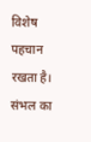विशेष पहचान रखता है।
संभल का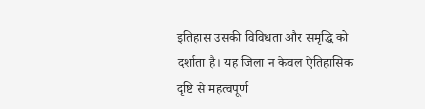इतिहास उसकी विविधता और समृद्धि को दर्शाता है। यह जिला न केवल ऐतिहासिक दृष्टि से महत्वपूर्ण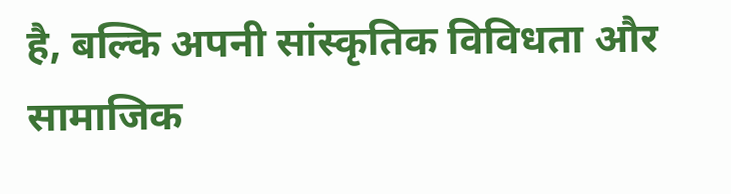है, बल्कि अपनी सांस्कृतिक विविधता और सामाजिक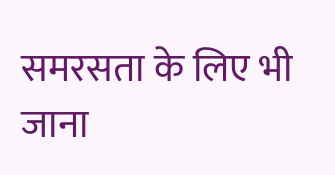समरसता के लिए भी जाना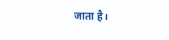जाता है।